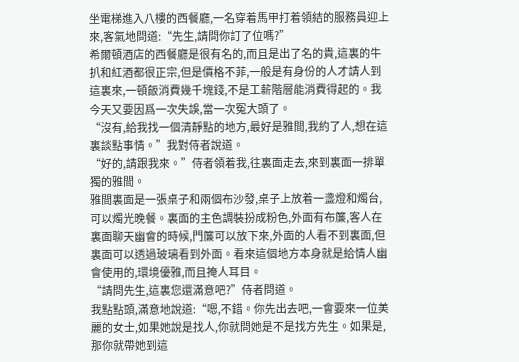坐電梯進入八樓的西餐廳,一名穿着馬甲打着領結的服務員迎上來,客氣地問道:“先生,請問你訂了位嗎?”
希爾頓酒店的西餐廳是很有名的,而且是出了名的貴,這裏的牛扒和紅酒都很正宗,但是價格不菲,一般是有身份的人才請人到這裏來,一頓飯消費幾千塊錢,不是工薪階層能消費得起的。我今天又要因爲一次失誤,當一次冤大頭了。
“沒有,給我找一個清靜點的地方,最好是雅間,我約了人,想在這裏談點事情。”我對侍者說道。
“好的,請跟我來。”侍者領着我,往裏面走去,來到裏面一排單獨的雅間。
雅間裏面是一張桌子和兩個布沙發,桌子上放着一盞燈和燭台,可以燭光晚餐。裏面的主色調裝扮成粉色,外面有布簾,客人在裏面聊天幽會的時候,門簾可以放下來,外面的人看不到裏面,但裏面可以透過玻璃看到外面。看來這個地方本身就是給情人幽會使用的,環境優雅,而且掩人耳目。
“請問先生,這裏您還滿意吧?”侍者問道。
我點點頭,滿意地說道:“嗯,不錯。你先出去吧,一會要來一位美麗的女士,如果她說是找人,你就問她是不是找方先生。如果是,那你就帶她到這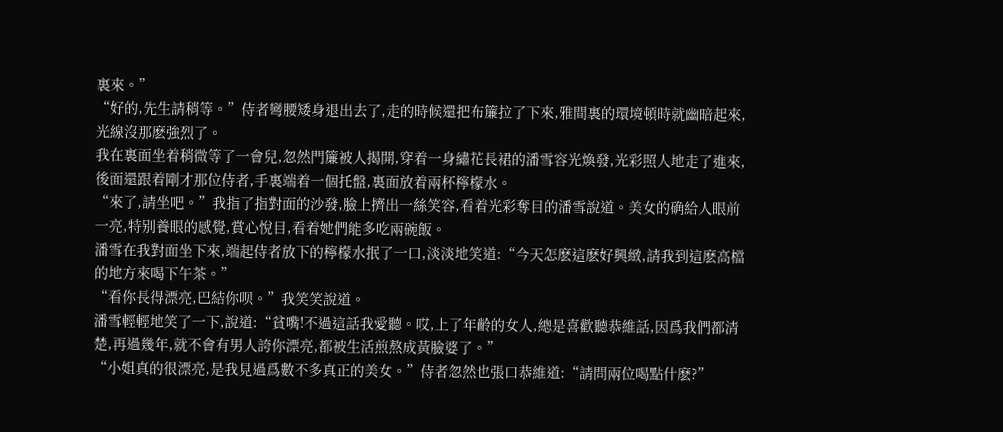裏來。”
“好的,先生請稍等。”侍者彎腰矮身退出去了,走的時候還把布簾拉了下來,雅間裏的環境頓時就幽暗起來,光線沒那麽強烈了。
我在裏面坐着稍微等了一會兒,忽然門簾被人揭開,穿着一身繡花長裙的潘雪容光煥發,光彩照人地走了進來,後面還跟着剛才那位侍者,手裏端着一個托盤,裏面放着兩杯檸檬水。
“來了,請坐吧。”我指了指對面的沙發,臉上擠出一絲笑容,看着光彩奪目的潘雪說道。美女的确給人眼前一亮,特别養眼的感覺,賞心悅目,看着她們能多吃兩碗飯。
潘雪在我對面坐下來,端起侍者放下的檸檬水抿了一口,淡淡地笑道:“今天怎麽這麽好興緻,請我到這麽高檔的地方來喝下午茶。”
“看你長得漂亮,巴結你呗。”我笑笑說道。
潘雪輕輕地笑了一下,說道:“貧嘴!不過這話我愛聽。哎,上了年齡的女人,總是喜歡聽恭維話,因爲我們都清楚,再過幾年,就不會有男人誇你漂亮,都被生活煎熬成黃臉婆了。”
“小姐真的很漂亮,是我見過爲數不多真正的美女。”侍者忽然也張口恭維道:“請問兩位喝點什麽?”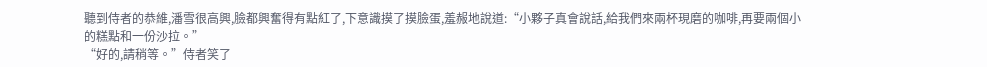聽到侍者的恭維,潘雪很高興,臉都興奮得有點紅了,下意識摸了摸臉蛋,羞赧地說道:“小夥子真會說話,給我們來兩杯現磨的咖啡,再要兩個小的糕點和一份沙拉。”
“好的,請稍等。”侍者笑了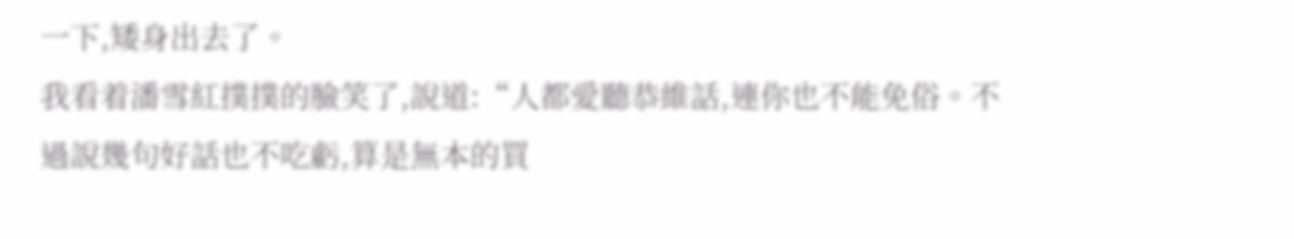一下,矮身出去了。
我看着潘雪紅撲撲的臉笑了,說道:“人都愛聽恭維話,連你也不能免俗。不過說幾句好話也不吃虧,算是無本的買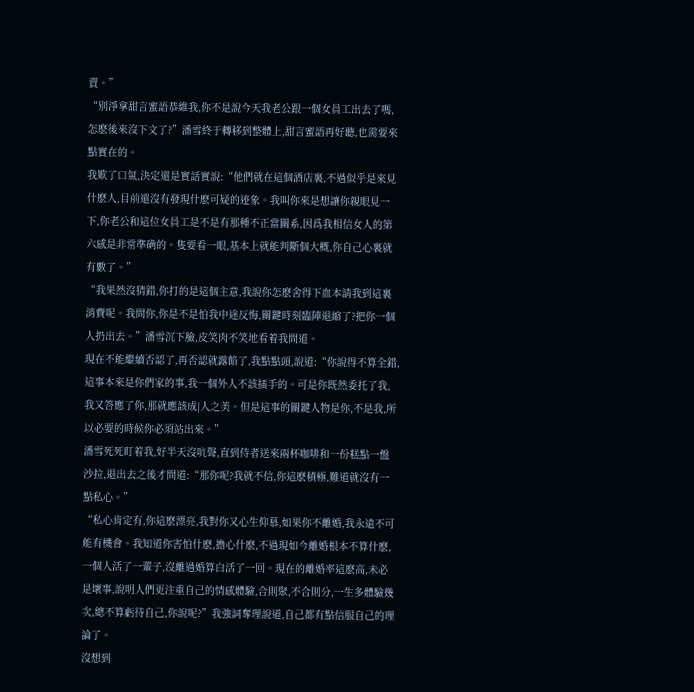賣。”
“别淨拿甜言蜜語恭維我,你不是說今天我老公跟一個女員工出去了嗎,怎麽後來沒下文了?”潘雪終于轉移到整體上,甜言蜜語再好聽,也需要來點實在的。
我歎了口氣,決定還是實話實說:“他們就在這個酒店裏,不過似乎是來見什麽人,目前還沒有發現什麽可疑的迹象。我叫你來是想讓你親眼見一下,你老公和這位女員工是不是有那種不正當關系,因爲我相信女人的第六感是非常準确的。隻要看一眼,基本上就能判斷個大概,你自己心裏就有數了。”
“我果然沒猜錯,你打的是這個主意,我說你怎麽舍得下血本請我到這裏消費呢。我問你,你是不是怕我中途反悔,關鍵時刻臨陣退縮了?把你一個人扔出去。”潘雪沉下臉,皮笑肉不笑地看着我問道。
現在不能繼續否認了,再否認就露餡了,我點點頭,說道:“你說得不算全錯,這事本來是你們家的事,我一個外人不該插手的。可是你既然委托了我,我又答應了你,那就應該成|人之美。但是這事的關鍵人物是你,不是我,所以必要的時候你必須站出來。”
潘雪死死盯着我,好半天沒吭聲,直到侍者送來兩杯咖啡和一份糕點一盤沙拉,退出去之後才問道:“那你呢?我就不信,你這麽積極,難道就沒有一點私心。”
“私心肯定有,你這麽漂亮,我對你又心生仰慕,如果你不離婚,我永遠不可能有機會。我知道你害怕什麽,擔心什麽,不過現如今離婚根本不算什麽,一個人活了一輩子,沒離過婚算白活了一回。現在的離婚率這麽高,未必是壞事,說明人們更注重自己的情感體驗,合則聚,不合則分,一生多體驗幾次,總不算虧待自己,你說呢?”我強詞奪理說道,自己都有點信服自己的理論了。
沒想到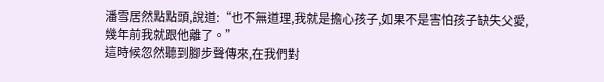潘雪居然點點頭,說道:“也不無道理,我就是擔心孩子,如果不是害怕孩子缺失父愛,幾年前我就跟他離了。”
這時候忽然聽到腳步聲傳來,在我們對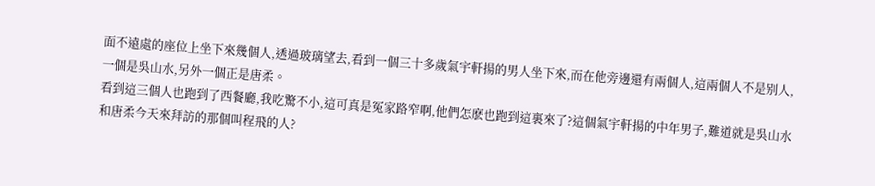面不遠處的座位上坐下來幾個人,透過玻璃望去,看到一個三十多歲氣宇軒揚的男人坐下來,而在他旁邊還有兩個人,這兩個人不是别人,一個是吳山水,另外一個正是唐柔。
看到這三個人也跑到了西餐廳,我吃驚不小,這可真是冤家路窄啊,他們怎麽也跑到這裏來了?這個氣宇軒揚的中年男子,難道就是吳山水和唐柔今天來拜訪的那個叫程飛的人?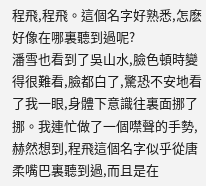程飛,程飛。這個名字好熟悉,怎麽好像在哪裏聽到過呢?
潘雪也看到了吳山水,臉色頓時變得很難看,臉都白了,驚恐不安地看了我一眼,身體下意識往裏面挪了挪。我連忙做了一個噤聲的手勢,赫然想到,程飛這個名字似乎從唐柔嘴巴裏聽到過,而且是在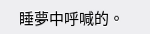睡夢中呼喊的。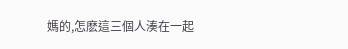媽的,怎麽這三個人湊在一起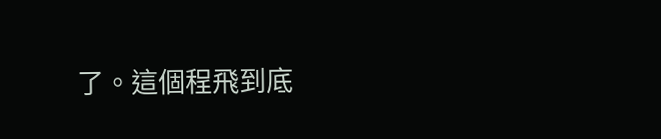了。這個程飛到底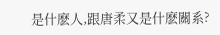是什麽人,跟唐柔又是什麽關系?